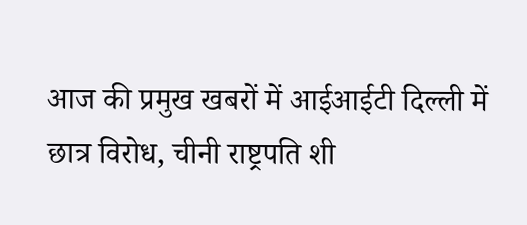आज की प्रमुख खबरों में आईआईटी दिल्ली में छात्र विरोध, चीनी राष्ट्रपति शी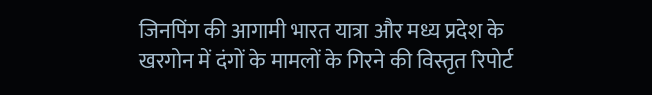जिनपिंग की आगामी भारत यात्रा और मध्य प्रदेश के खरगोन में दंगों के मामलों के गिरने की विस्तृत रिपोर्ट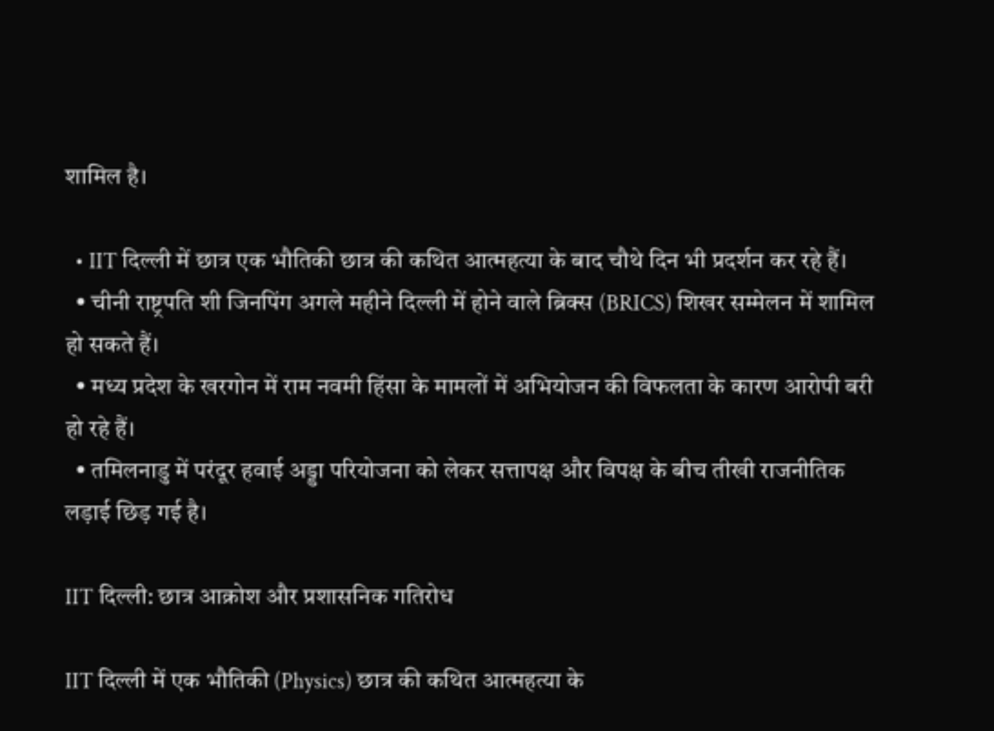शामिल है।

  • IIT दिल्ली में छात्र एक भौतिकी छात्र की कथित आत्महत्या के बाद चौथे दिन भी प्रदर्शन कर रहे हैं।
  • चीनी राष्ट्रपति शी जिनपिंग अगले महीने दिल्ली में होने वाले ब्रिक्स (BRICS) शिखर सम्मेलन में शामिल हो सकते हैं।
  • मध्य प्रदेश के खरगोन में राम नवमी हिंसा के मामलों में अभियोजन की विफलता के कारण आरोपी बरी हो रहे हैं।
  • तमिलनाडु में परंदूर हवाई अड्डा परियोजना को लेकर सत्तापक्ष और विपक्ष के बीच तीखी राजनीतिक लड़ाई छिड़ गई है।

IIT दिल्ली: छात्र आक्रोश और प्रशासनिक गतिरोध

IIT दिल्ली में एक भौतिकी (Physics) छात्र की कथित आत्महत्या के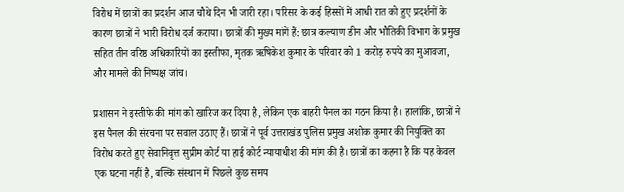विरोध में छात्रों का प्रदर्शन आज चौथे दिन भी जारी रहा। परिसर के कई हिस्सों में आधी रात को हुए प्रदर्शनों के कारण छात्रों ने भारी विरोध दर्ज कराया। छात्रों की मुख्य मांगें हैं: छात्र कल्याण डीन और भौतिकी विभाग के प्रमुख सहित तीन वरिष्ठ अधिकारियों का इस्तीफा, मृतक ऋषिकेश कुमार के परिवार को 1 करोड़ रुपये का मुआवजा, और मामले की निष्पक्ष जांच।

प्रशासन ने इस्तीफे की मांग को खारिज कर दिया है, लेकिन एक बाहरी पैनल का गठन किया है। हालांकि, छात्रों ने इस पैनल की संरचना पर सवाल उठाए हैं। छात्रों ने पूर्व उत्तराखंड पुलिस प्रमुख अशोक कुमार की नियुक्ति का विरोध करते हुए सेवानिवृत्त सुप्रीम कोर्ट या हाई कोर्ट न्यायाधीश की मांग की है। छात्रों का कहना है कि यह केवल एक घटना नहीं है, बल्कि संस्थान में पिछले कुछ समय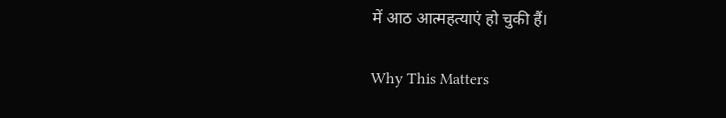में आठ आत्महत्याएं हो चुकी हैं।

Why This Matters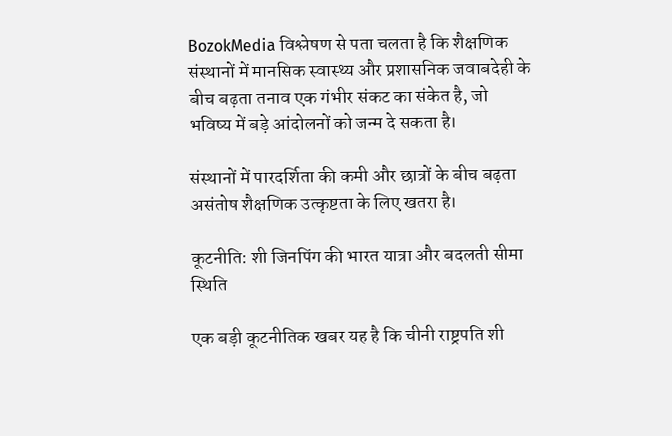BozokMedia विश्लेषण से पता चलता है कि शैक्षणिक संस्थानों में मानसिक स्वास्थ्य और प्रशासनिक जवाबदेही के बीच बढ़ता तनाव एक गंभीर संकट का संकेत है, जो भविष्य में बड़े आंदोलनों को जन्म दे सकता है।

संस्थानों में पारदर्शिता की कमी और छात्रों के बीच बढ़ता असंतोष शैक्षणिक उत्कृष्टता के लिए खतरा है।

कूटनीति: शी जिनपिंग की भारत यात्रा और बदलती सीमा स्थिति

एक बड़ी कूटनीतिक खबर यह है कि चीनी राष्ट्रपति शी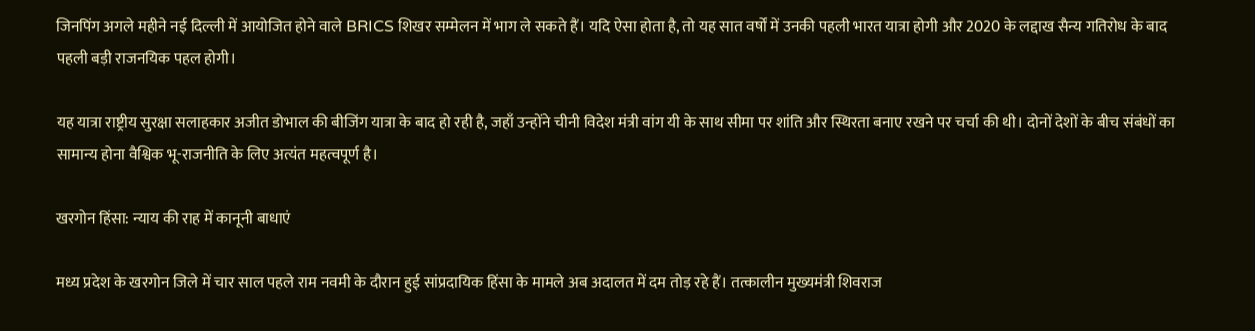जिनपिंग अगले महीने नई दिल्ली में आयोजित होने वाले BRICS शिखर सम्मेलन में भाग ले सकते हैं। यदि ऐसा होता है, तो यह सात वर्षों में उनकी पहली भारत यात्रा होगी और 2020 के लद्दाख सैन्य गतिरोध के बाद पहली बड़ी राजनयिक पहल होगी।

यह यात्रा राष्ट्रीय सुरक्षा सलाहकार अजीत डोभाल की बीजिंग यात्रा के बाद हो रही है, जहाँ उन्होंने चीनी विदेश मंत्री वांग यी के साथ सीमा पर शांति और स्थिरता बनाए रखने पर चर्चा की थी। दोनों देशों के बीच संबंधों का सामान्य होना वैश्विक भू-राजनीति के लिए अत्यंत महत्वपूर्ण है।

खरगोन हिंसा: न्याय की राह में कानूनी बाधाएं

मध्य प्रदेश के खरगोन जिले में चार साल पहले राम नवमी के दौरान हुई सांप्रदायिक हिंसा के मामले अब अदालत में दम तोड़ रहे हैं। तत्कालीन मुख्यमंत्री शिवराज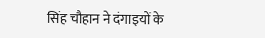सिंह चौहान ने दंगाइयों के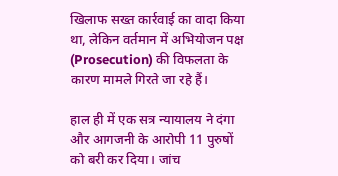खिलाफ सख्त कार्रवाई का वादा किया था, लेकिन वर्तमान में अभियोजन पक्ष (Prosecution) की विफलता के कारण मामले गिरते जा रहे हैं।

हाल ही में एक सत्र न्यायालय ने दंगा और आगजनी के आरोपी 11 पुरुषों को बरी कर दिया। जांच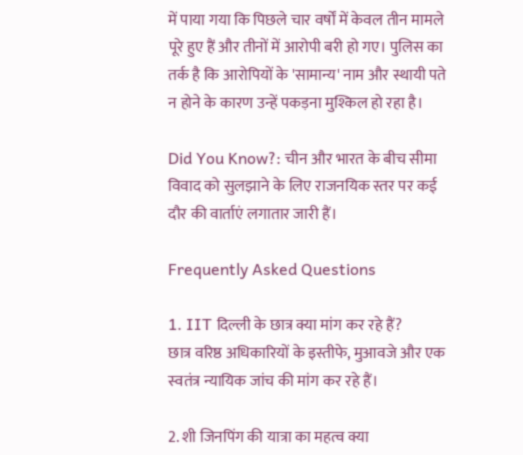में पाया गया कि पिछले चार वर्षों में केवल तीन मामले पूरे हुए हैं और तीनों में आरोपी बरी हो गए। पुलिस का तर्क है कि आरोपियों के 'सामान्य' नाम और स्थायी पते न होने के कारण उन्हें पकड़ना मुश्किल हो रहा है।

Did You Know?: चीन और भारत के बीच सीमा विवाद को सुलझाने के लिए राजनयिक स्तर पर कई दौर की वार्ताएं लगातार जारी हैं।

Frequently Asked Questions

1. IIT दिल्ली के छात्र क्या मांग कर रहे हैं?
छात्र वरिष्ठ अधिकारियों के इस्तीफे, मुआवजे और एक स्वतंत्र न्यायिक जांच की मांग कर रहे हैं।

2. शी जिनपिंग की यात्रा का महत्व क्या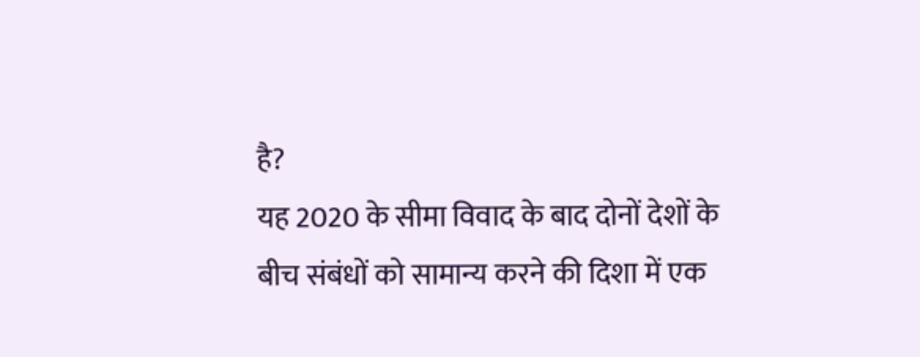है?
यह 2020 के सीमा विवाद के बाद दोनों देशों के बीच संबंधों को सामान्य करने की दिशा में एक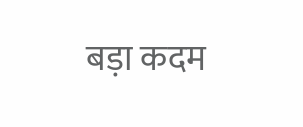बड़ा कदम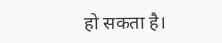हो सकता है।